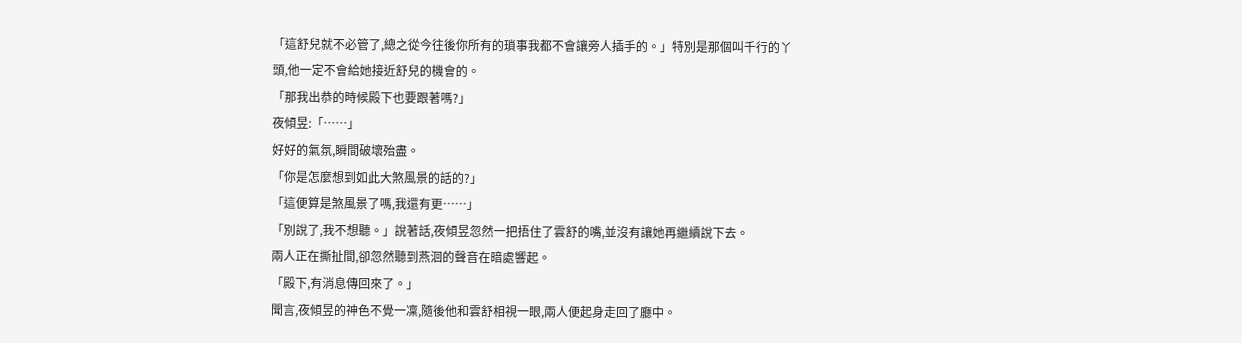「這舒兒就不必管了,總之從今往後你所有的瑣事我都不會讓旁人插手的。」特別是那個叫千行的丫頭,他一定不會給她接近舒兒的機會的。
「那我出恭的時候殿下也要跟著嗎?」
夜傾昱:「……」
好好的氣氛,瞬間破壞殆盡。
「你是怎麼想到如此大煞風景的話的?」
「這便算是煞風景了嗎,我還有更……」
「別說了,我不想聽。」說著話,夜傾昱忽然一把捂住了雲舒的嘴,並沒有讓她再繼續說下去。
兩人正在撕扯間,卻忽然聽到燕洄的聲音在暗處響起。
「殿下,有消息傳回來了。」
聞言,夜傾昱的神色不覺一凜,隨後他和雲舒相視一眼,兩人便起身走回了廳中。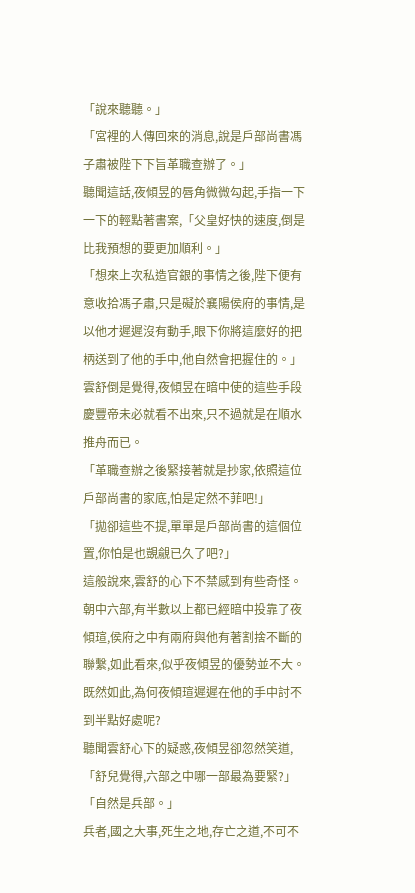「說來聽聽。」
「宮裡的人傳回來的消息,說是戶部尚書馮子肅被陛下下旨革職查辦了。」
聽聞這話,夜傾昱的唇角微微勾起,手指一下一下的輕點著書案,「父皇好快的速度,倒是比我預想的要更加順利。」
「想來上次私造官銀的事情之後,陛下便有意收拾馮子肅,只是礙於襄陽侯府的事情,是以他才遲遲沒有動手,眼下你將這麼好的把柄送到了他的手中,他自然會把握住的。」
雲舒倒是覺得,夜傾昱在暗中使的這些手段慶豐帝未必就看不出來,只不過就是在順水推舟而已。
「革職查辦之後緊接著就是抄家,依照這位戶部尚書的家底,怕是定然不菲吧!」
「拋卻這些不提,單單是戶部尚書的這個位置,你怕是也覬覦已久了吧?」
這般說來,雲舒的心下不禁感到有些奇怪。
朝中六部,有半數以上都已經暗中投靠了夜傾瑄,侯府之中有兩府與他有著割捨不斷的聯繫,如此看來,似乎夜傾昱的優勢並不大。
既然如此,為何夜傾瑄遲遲在他的手中討不到半點好處呢?
聽聞雲舒心下的疑惑,夜傾昱卻忽然笑道,「舒兒覺得,六部之中哪一部最為要緊?」
「自然是兵部。」
兵者,國之大事,死生之地,存亡之道,不可不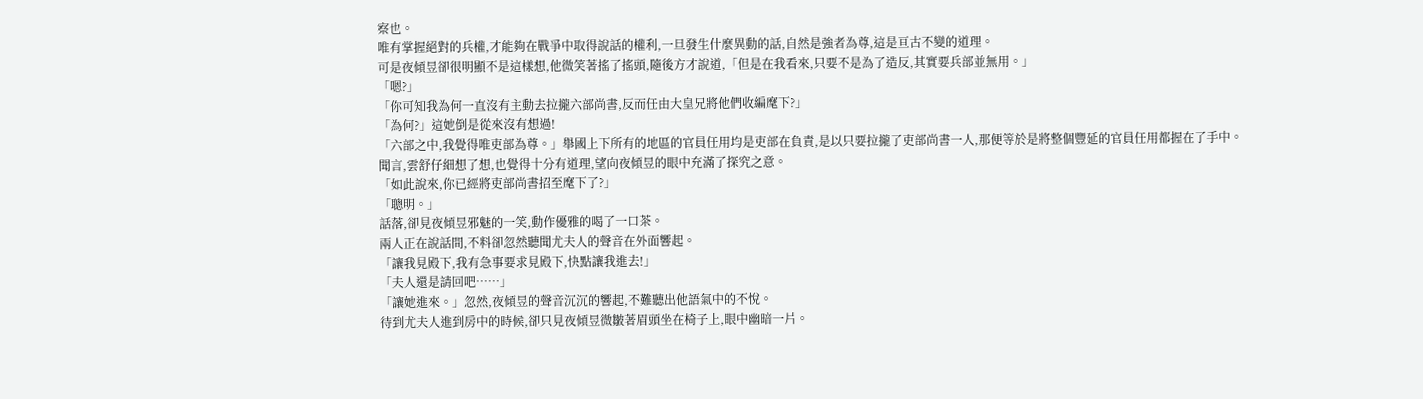察也。
唯有掌握絕對的兵權,才能夠在戰爭中取得說話的權利,一旦發生什麼異動的話,自然是強者為尊,這是亘古不變的道理。
可是夜傾昱卻很明顯不是這樣想,他微笑著搖了搖頭,隨後方才說道,「但是在我看來,只要不是為了造反,其實要兵部並無用。」
「嗯?」
「你可知我為何一直沒有主動去拉攏六部尚書,反而任由大皇兄將他們收編麾下?」
「為何?」這她倒是從來沒有想過!
「六部之中,我覺得唯吏部為尊。」舉國上下所有的地區的官員任用均是吏部在負責,是以只要拉攏了吏部尚書一人,那便等於是將整個豐延的官員任用都握在了手中。
聞言,雲舒仔細想了想,也覺得十分有道理,望向夜傾昱的眼中充滿了探究之意。
「如此說來,你已經將吏部尚書招至麾下了?」
「聰明。」
話落,卻見夜傾昱邪魅的一笑,動作優雅的喝了一口茶。
兩人正在說話間,不料卻忽然聽聞尤夫人的聲音在外面響起。
「讓我見殿下,我有急事要求見殿下,快點讓我進去!」
「夫人還是請回吧……」
「讓她進來。」忽然,夜傾昱的聲音沉沉的響起,不難聽出他語氣中的不悅。
待到尤夫人進到房中的時候,卻只見夜傾昱微皺著眉頭坐在椅子上,眼中幽暗一片。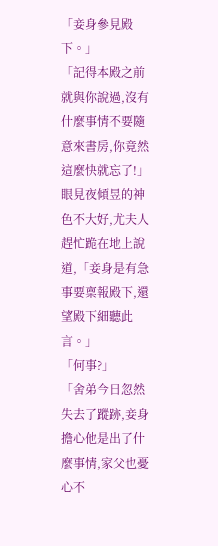「妾身參見殿下。」
「記得本殿之前就與你說過,沒有什麼事情不要隨意來書房,你竟然這麼快就忘了!」
眼見夜傾昱的神色不大好,尤夫人趕忙跪在地上說道,「妾身是有急事要稟報殿下,還望殿下細聽此言。」
「何事?」
「舍弟今日忽然失去了蹤跡,妾身擔心他是出了什麼事情,家父也憂心不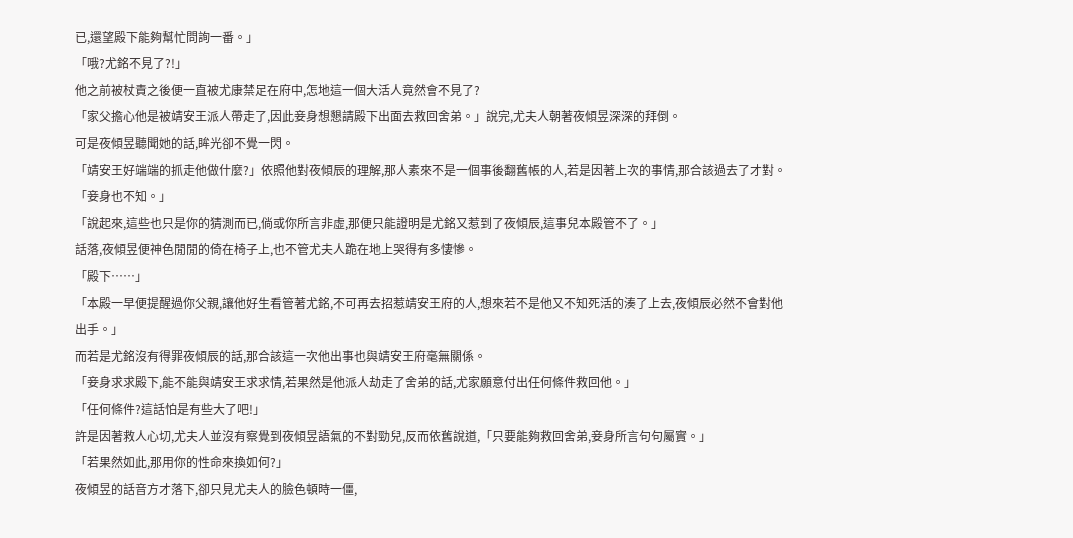已,還望殿下能夠幫忙問詢一番。」
「哦?尤銘不見了?!」
他之前被杖責之後便一直被尤康禁足在府中,怎地這一個大活人竟然會不見了?
「家父擔心他是被靖安王派人帶走了,因此妾身想懇請殿下出面去救回舍弟。」說完,尤夫人朝著夜傾昱深深的拜倒。
可是夜傾昱聽聞她的話,眸光卻不覺一閃。
「靖安王好端端的抓走他做什麼?」依照他對夜傾辰的理解,那人素來不是一個事後翻舊帳的人,若是因著上次的事情,那合該過去了才對。
「妾身也不知。」
「說起來,這些也只是你的猜測而已,倘或你所言非虛,那便只能證明是尤銘又惹到了夜傾辰,這事兒本殿管不了。」
話落,夜傾昱便神色閒閒的倚在椅子上,也不管尤夫人跪在地上哭得有多悽慘。
「殿下……」
「本殿一早便提醒過你父親,讓他好生看管著尤銘,不可再去招惹靖安王府的人,想來若不是他又不知死活的湊了上去,夜傾辰必然不會對他出手。」
而若是尤銘沒有得罪夜傾辰的話,那合該這一次他出事也與靖安王府毫無關係。
「妾身求求殿下,能不能與靖安王求求情,若果然是他派人劫走了舍弟的話,尤家願意付出任何條件救回他。」
「任何條件?這話怕是有些大了吧!」
許是因著救人心切,尤夫人並沒有察覺到夜傾昱語氣的不對勁兒,反而依舊說道,「只要能夠救回舍弟,妾身所言句句屬實。」
「若果然如此,那用你的性命來換如何?」
夜傾昱的話音方才落下,卻只見尤夫人的臉色頓時一僵,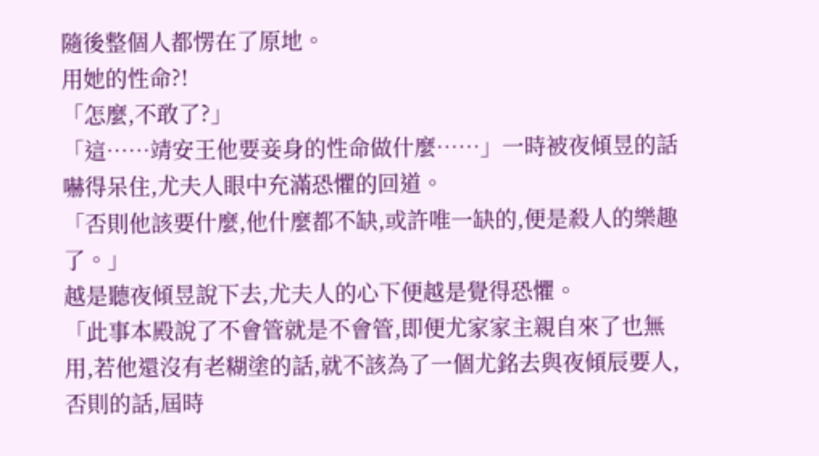隨後整個人都愣在了原地。
用她的性命?!
「怎麼,不敢了?」
「這……靖安王他要妾身的性命做什麼……」一時被夜傾昱的話嚇得呆住,尤夫人眼中充滿恐懼的回道。
「否則他該要什麼,他什麼都不缺,或許唯一缺的,便是殺人的樂趣了。」
越是聽夜傾昱說下去,尤夫人的心下便越是覺得恐懼。
「此事本殿說了不會管就是不會管,即便尤家家主親自來了也無用,若他還沒有老糊塗的話,就不該為了一個尤銘去與夜傾辰要人,否則的話,屆時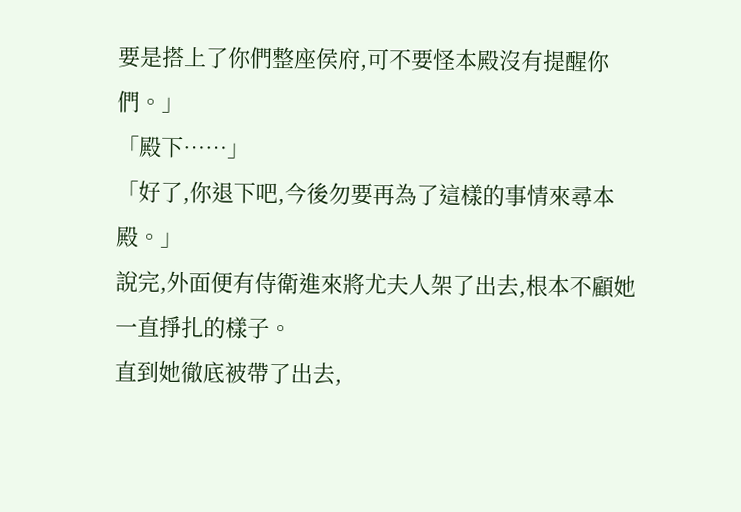要是搭上了你們整座侯府,可不要怪本殿沒有提醒你們。」
「殿下……」
「好了,你退下吧,今後勿要再為了這樣的事情來尋本殿。」
說完,外面便有侍衛進來將尤夫人架了出去,根本不顧她一直掙扎的樣子。
直到她徹底被帶了出去,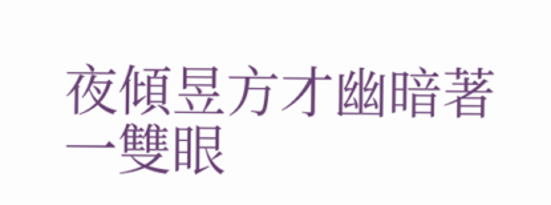夜傾昱方才幽暗著一雙眼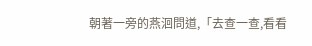朝著一旁的燕洄問道,「去查一查,看看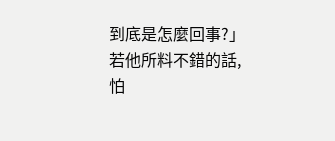到底是怎麼回事?」
若他所料不錯的話,怕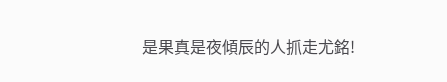是果真是夜傾辰的人抓走尤銘!